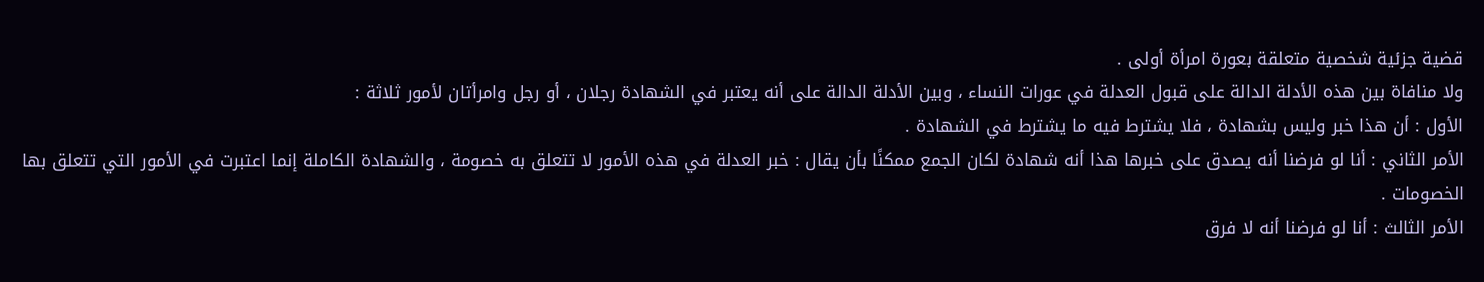قضية جزئية شخصية متعلقة بعورة امرأة أولى .
ولا منافاة بين هذه الأدلة الدالة على قبول العدلة في عورات النساء ، وبين الأدلة الدالة على أنه يعتبر في الشهادة رجلان ، أو رجل وامرأتان لأمور ثلاثة :
الأول : أن هذا خبر وليس بشهادة ، فلا يشترط فيه ما يشترط في الشهادة .
الأمر الثاني : أنا لو فرضنا أنه يصدق على خبرها هذا أنه شهادة لكان الجمع ممكنًا بأن يقال : خبر العدلة في هذه الأمور لا تتعلق به خصومة ، والشهادة الكاملة إنما اعتبرت في الأمور التي تتعلق بها الخصومات .
الأمر الثالث : أنا لو فرضنا أنه لا فرق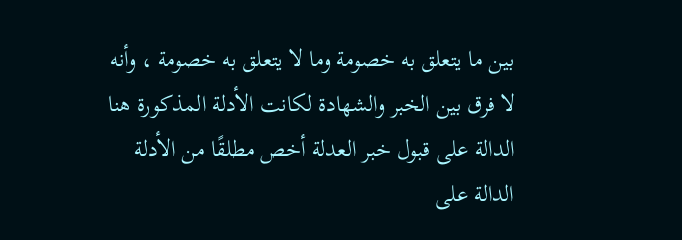بين ما يتعلق به خصومة وما لا يتعلق به خصومة ، وأنه لا فرق بين الخبر والشهادة لكانت الأدلة المذكورة هنا الدالة على قبول خبر العدلة أخص مطلقًا من الأدلة الدالة على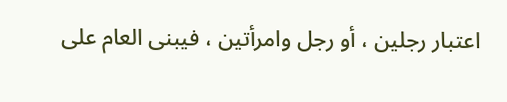اعتبار رجلين ، أو رجل وامرأتين ، فيبنى العام على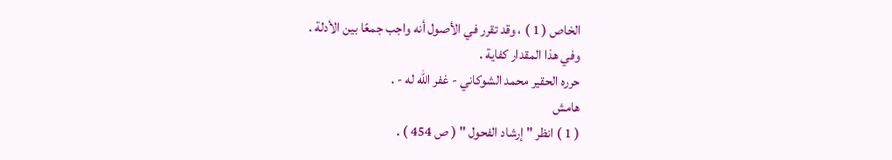الخاص ( 1 ) ، وقد تقرر في الأصول أنه واجب جمعًا بين الأدلة .
وفي هذا المقدار كفاية .
حرره الحقير محمد الشوكاني - غفر الله له - .
هامش
( 1 ) انظر " إرشاد الفحول " ( ص 454 ) .